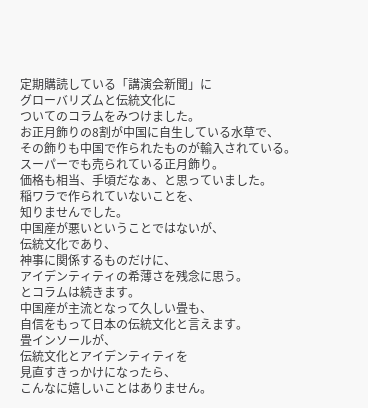定期購読している「講演会新聞」に
グローバリズムと伝統文化に
ついてのコラムをみつけました。
お正月飾りの8割が中国に自生している水草で、
その飾りも中国で作られたものが輸入されている。
スーパーでも売られている正月飾り。
価格も相当、手頃だなぁ、と思っていました。
稲ワラで作られていないことを、
知りませんでした。
中国産が悪いということではないが、
伝統文化であり、
神事に関係するものだけに、
アイデンティティの希薄さを残念に思う。
とコラムは続きます。
中国産が主流となって久しい畳も、
自信をもって日本の伝統文化と言えます。
畳インソールが、
伝統文化とアイデンティティを
見直すきっかけになったら、
こんなに嬉しいことはありません。